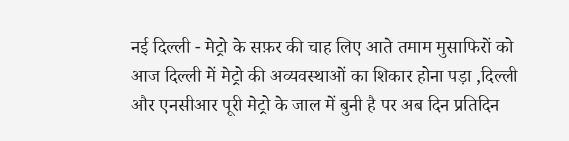नई दिल्ली - मेट्रो के सफ़र की चाह लिए आते तमाम मुसाफिरों को आज दिल्ली में मेट्रो की अव्यवस्थाओं का शिकार होना पड़ा ,दिल्ली और एनसीआर पूरी मेट्रो के जाल में बुनी है पर अब दिन प्रतिदिन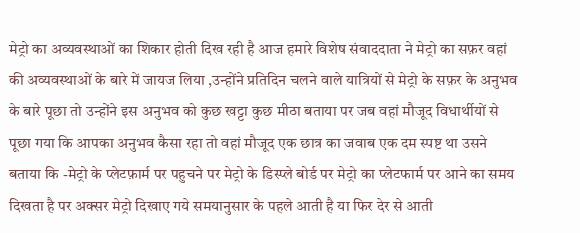मेट्रो का अव्यवस्थाओं का शिकार होती दिख रही है आज हमारे विशेष संवाददाता ने मेट्रो का सफ़र वहां की अव्यवस्थाओं के बारे में जायज लिया ,उन्होंने प्रतिदिन चलने वाले यात्रियों से मेट्रो के सफ़र के अनुभव के बारे पूछा तो उन्होंने इस अनुभव को कुछ खट्टा कुछ मीठा बताया पर जब वहां मौजूद विधार्थीयों से पूछा गया कि आपका अनुभव कैसा रहा तो वहां मौजूद एक छात्र का जवाब एक दम स्पष्ट था उसने बताया कि -मेट्रो के प्लेटफ़ार्म पर पहुचने पर मेट्रो के डिस्प्ले बोर्ड पर मेट्रो का प्लेटफार्म पर आने का समय दिखता है पर अक्सर मेट्रो दिखाए गये समयानुसार के पहले आती है या फिर देर से आती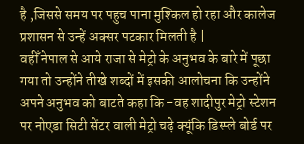है ,जिससे समय पर पहुच पाना मुश्किल हो रहा और कालेज प्रशासन से उन्हें अक्सर पटकार मिलती है |
वहीँ नेपाल से आये राजा से मेट्रो के अनुभव के बारे में पूछा गया तो उन्होंने तीखे शब्दों में इसकी आलोचना कि उन्होंने अपने अनुभव को बाटते कहा कि -वह शादीपुर मेट्रो स्टेशन पर नोएडा सिटी सेंटर वाली मेट्रो चढ़े क्यूंकि डिस्प्ले बोर्ड पर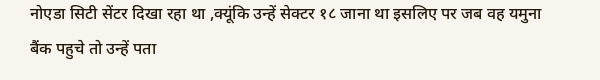नोएडा सिटी सेंटर दिखा रहा था ,क्यूंकि उन्हें सेक्टर १८ जाना था इसलिए पर जब वह यमुना बैंक पहुचे तो उन्हें पता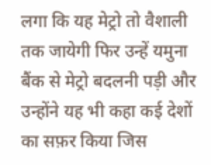लगा कि यह मेट्रो तो वैशाली तक जायेगी फिर उन्हें यमुना बैंक से मेट्रो बदलनी पड़ी और उन्होंने यह भी कहा कई देशों का सफ़र किया जिस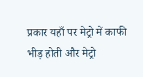प्रकार यहाँ पर मेट्रो में काफी भीड़ होती और मेट्रो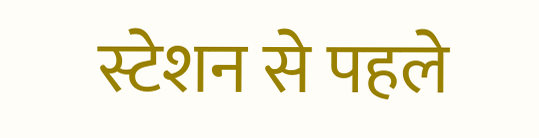स्टेशन से पहले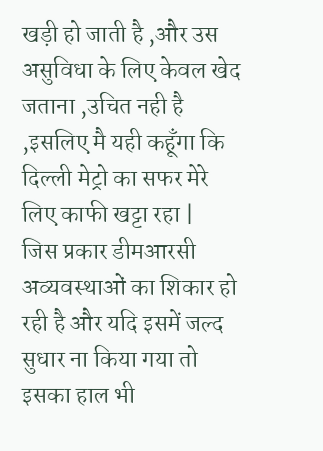खड़ी हो जाती है ,और उस असुविधा के लिए केवल खेद जताना ,उचित नही है ,इसलिए मै यही कहूँगा कि दिल्ली मेट्रो का सफर मेरे लिए काफी खट्टा रहा |
जिस प्रकार डीमआरसी अव्यवस्थाओं का शिकार हो रही है और यदि इसमें जल्द सुधार ना किया गया तो इसका हाल भी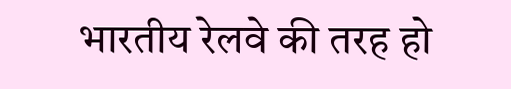भारतीय रेलवे की तरह हो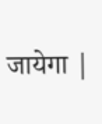जायेगा |